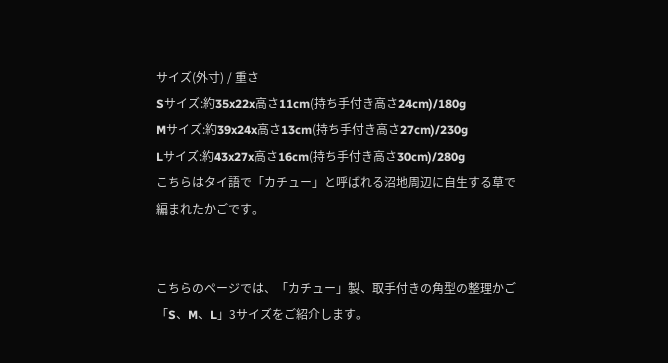サイズ(外寸) / 重さ
Sサイズ:約35x22x高さ11cm(持ち手付き高さ24cm)/180g
Mサイズ:約39x24x高さ13cm(持ち手付き高さ27cm)/230g
Lサイズ:約43x27x高さ16cm(持ち手付き高さ30cm)/280g
こちらはタイ語で「カチュー」と呼ばれる沼地周辺に自生する草で
編まれたかごです。


こちらのページでは、「カチュー」製、取手付きの角型の整理かご
「S、M、L」3サイズをご紹介します。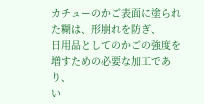カチューのかご表面に塗られた糊は、形崩れを防ぎ、
日用品としてのかごの強度を増すための必要な加工であり、
い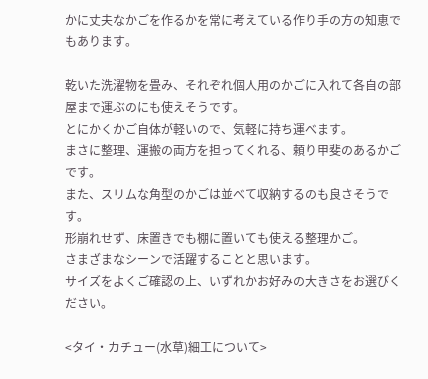かに丈夫なかごを作るかを常に考えている作り手の方の知恵でもあります。

乾いた洗濯物を畳み、それぞれ個人用のかごに入れて各自の部屋まで運ぶのにも使えそうです。
とにかくかご自体が軽いので、気軽に持ち運べます。
まさに整理、運搬の両方を担ってくれる、頼り甲斐のあるかごです。
また、スリムな角型のかごは並べて収納するのも良さそうです。
形崩れせず、床置きでも棚に置いても使える整理かご。
さまざまなシーンで活躍することと思います。
サイズをよくご確認の上、いずれかお好みの大きさをお選びください。

<タイ・カチュー(水草)細工について>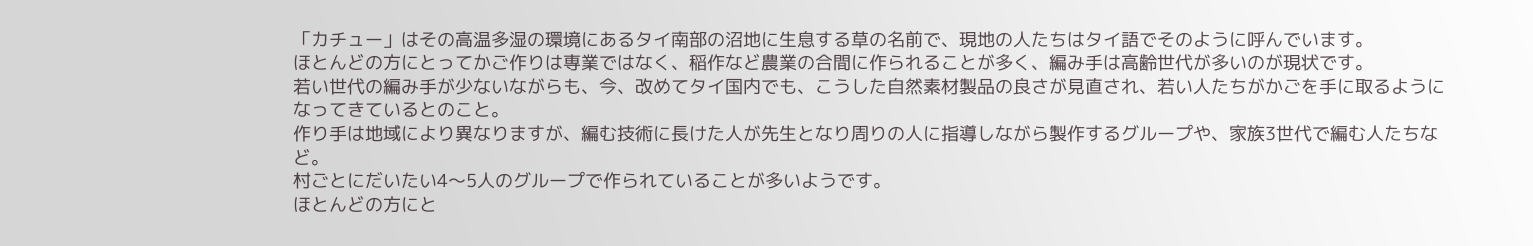「カチュー」はその高温多湿の環境にあるタイ南部の沼地に生息する草の名前で、現地の人たちはタイ語でそのように呼んでいます。
ほとんどの方にとってかご作りは専業ではなく、稲作など農業の合間に作られることが多く、編み手は高齢世代が多いのが現状です。
若い世代の編み手が少ないながらも、今、改めてタイ国内でも、こうした自然素材製品の良さが見直され、若い人たちがかごを手に取るようになってきているとのこと。
作り手は地域により異なりますが、編む技術に長けた人が先生となり周りの人に指導しながら製作するグループや、家族3世代で編む人たちなど。
村ごとにだいたい4〜5人のグループで作られていることが多いようです。
ほとんどの方にと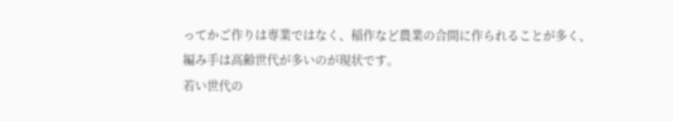ってかご作りは専業ではなく、稲作など農業の合間に作られることが多く、編み手は高齢世代が多いのが現状です。
若い世代の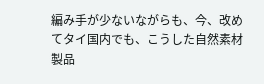編み手が少ないながらも、今、改めてタイ国内でも、こうした自然素材製品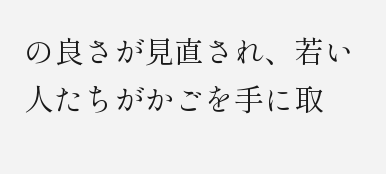の良さが見直され、若い人たちがかごを手に取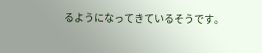るようになってきているそうです。